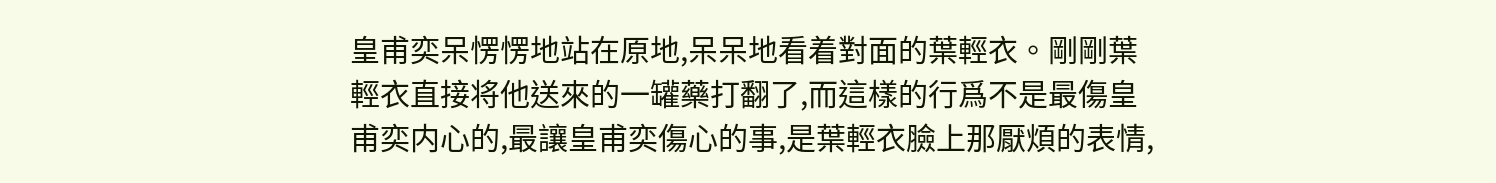皇甫奕呆愣愣地站在原地,呆呆地看着對面的葉輕衣。剛剛葉輕衣直接将他送來的一罐藥打翻了,而這樣的行爲不是最傷皇甫奕内心的,最讓皇甫奕傷心的事,是葉輕衣臉上那厭煩的表情,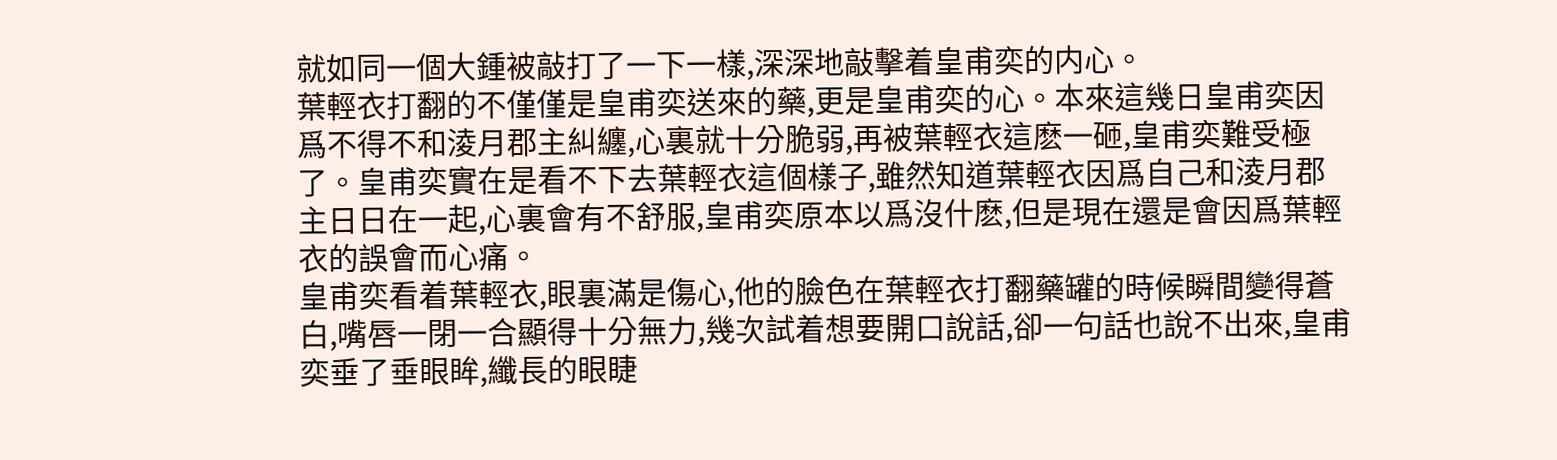就如同一個大鍾被敲打了一下一樣,深深地敲擊着皇甫奕的内心。
葉輕衣打翻的不僅僅是皇甫奕送來的藥,更是皇甫奕的心。本來這幾日皇甫奕因爲不得不和淩月郡主糾纏,心裏就十分脆弱,再被葉輕衣這麽一砸,皇甫奕難受極了。皇甫奕實在是看不下去葉輕衣這個樣子,雖然知道葉輕衣因爲自己和淩月郡主日日在一起,心裏會有不舒服,皇甫奕原本以爲沒什麽,但是現在還是會因爲葉輕衣的誤會而心痛。
皇甫奕看着葉輕衣,眼裏滿是傷心,他的臉色在葉輕衣打翻藥罐的時候瞬間變得蒼白,嘴唇一閉一合顯得十分無力,幾次試着想要開口說話,卻一句話也說不出來,皇甫奕垂了垂眼眸,纖長的眼睫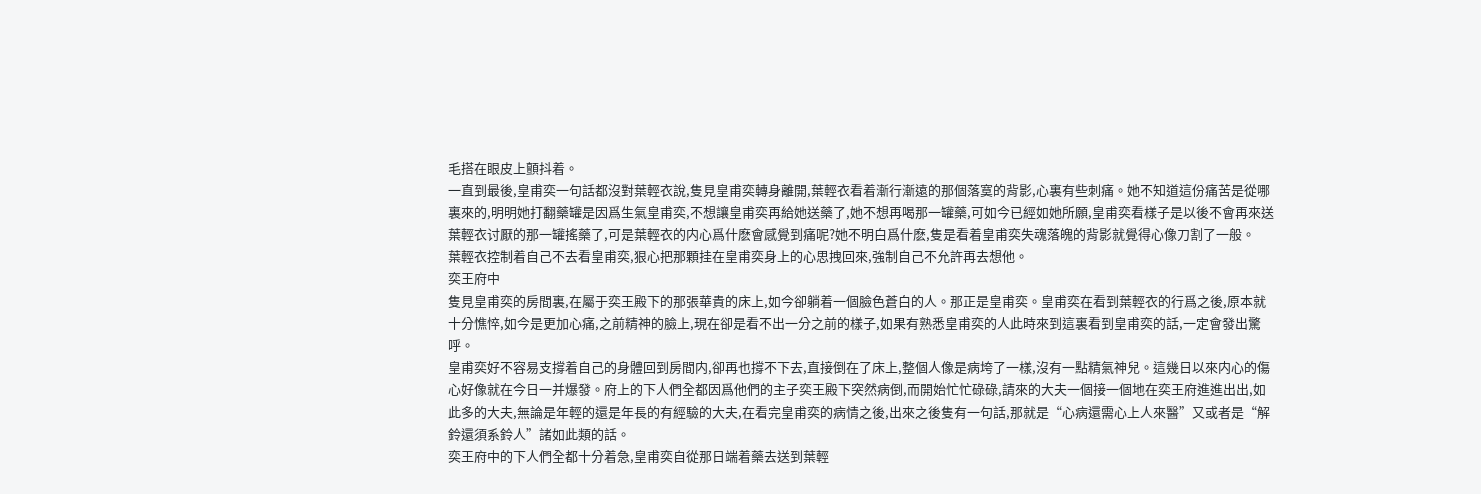毛搭在眼皮上顫抖着。
一直到最後,皇甫奕一句話都沒對葉輕衣說,隻見皇甫奕轉身離開,葉輕衣看着漸行漸遠的那個落寞的背影,心裏有些刺痛。她不知道這份痛苦是從哪裏來的,明明她打翻藥罐是因爲生氣皇甫奕,不想讓皇甫奕再給她送藥了,她不想再喝那一罐藥,可如今已經如她所願,皇甫奕看樣子是以後不會再來送葉輕衣讨厭的那一罐搖藥了,可是葉輕衣的内心爲什麽會感覺到痛呢?她不明白爲什麽,隻是看着皇甫奕失魂落魄的背影就覺得心像刀割了一般。
葉輕衣控制着自己不去看皇甫奕,狠心把那顆挂在皇甫奕身上的心思拽回來,強制自己不允許再去想他。
奕王府中
隻見皇甫奕的房間裏,在屬于奕王殿下的那張華貴的床上,如今卻躺着一個臉色蒼白的人。那正是皇甫奕。皇甫奕在看到葉輕衣的行爲之後,原本就十分憔悴,如今是更加心痛,之前精神的臉上,現在卻是看不出一分之前的樣子,如果有熟悉皇甫奕的人此時來到這裏看到皇甫奕的話,一定會發出驚呼。
皇甫奕好不容易支撐着自己的身體回到房間内,卻再也撐不下去,直接倒在了床上,整個人像是病垮了一樣,沒有一點精氣神兒。這幾日以來内心的傷心好像就在今日一并爆發。府上的下人們全都因爲他們的主子奕王殿下突然病倒,而開始忙忙碌碌,請來的大夫一個接一個地在奕王府進進出出,如此多的大夫,無論是年輕的還是年長的有經驗的大夫,在看完皇甫奕的病情之後,出來之後隻有一句話,那就是“心病還需心上人來醫”又或者是“解鈴還須系鈴人”諸如此類的話。
奕王府中的下人們全都十分着急,皇甫奕自從那日端着藥去送到葉輕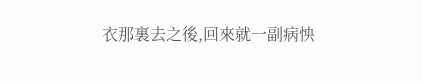衣那裏去之後,回來就一副病怏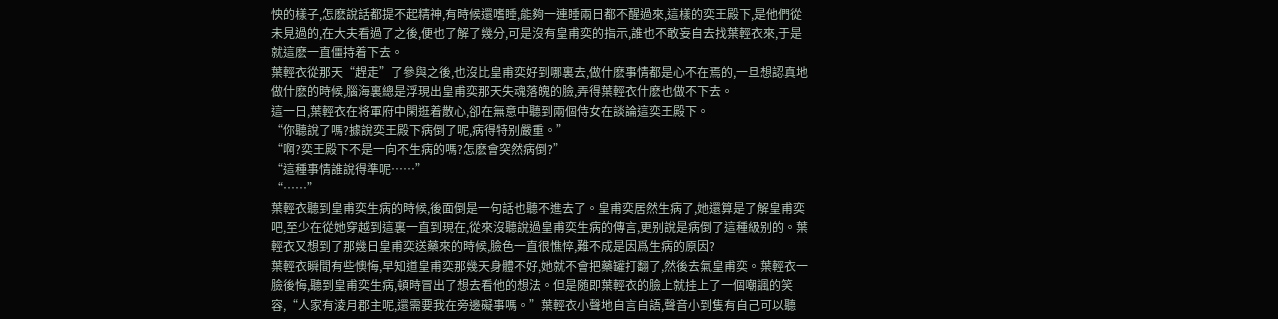怏的樣子,怎麽說話都提不起精神,有時候還嗜睡,能夠一連睡兩日都不醒過來,這樣的奕王殿下,是他們從未見過的,在大夫看過了之後,便也了解了幾分,可是沒有皇甫奕的指示,誰也不敢妄自去找葉輕衣來,于是就這麽一直僵持着下去。
葉輕衣從那天“趕走”了參與之後,也沒比皇甫奕好到哪裏去,做什麽事情都是心不在焉的,一旦想認真地做什麽的時候,腦海裏總是浮現出皇甫奕那天失魂落魄的臉,弄得葉輕衣什麽也做不下去。
這一日,葉輕衣在将軍府中閑逛着散心,卻在無意中聽到兩個侍女在談論這奕王殿下。
“你聽說了嗎?據說奕王殿下病倒了呢,病得特别嚴重。”
“啊?奕王殿下不是一向不生病的嗎?怎麽會突然病倒?”
“這種事情誰說得準呢……”
“……”
葉輕衣聽到皇甫奕生病的時候,後面倒是一句話也聽不進去了。皇甫奕居然生病了,她還算是了解皇甫奕吧,至少在從她穿越到這裏一直到現在,從來沒聽說過皇甫奕生病的傳言,更别說是病倒了這種級别的。葉輕衣又想到了那幾日皇甫奕送藥來的時候,臉色一直很憔悴,難不成是因爲生病的原因?
葉輕衣瞬間有些懊悔,早知道皇甫奕那幾天身體不好,她就不會把藥罐打翻了,然後去氣皇甫奕。葉輕衣一臉後悔,聽到皇甫奕生病,頓時冒出了想去看他的想法。但是随即葉輕衣的臉上就挂上了一個嘲諷的笑容,“人家有淩月郡主呢,還需要我在旁邊礙事嗎。”葉輕衣小聲地自言自語,聲音小到隻有自己可以聽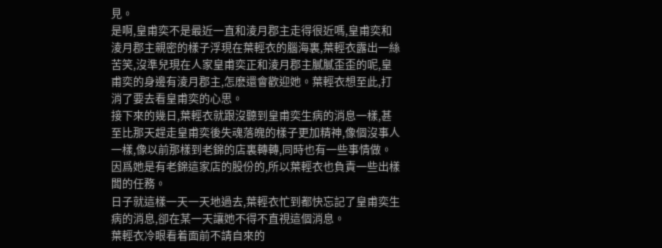見。
是啊,皇甫奕不是最近一直和淩月郡主走得很近嗎,皇甫奕和淩月郡主親密的樣子浮現在葉輕衣的腦海裏,葉輕衣露出一絲苦笑,沒準兒現在人家皇甫奕正和淩月郡主膩膩歪歪的呢,皇甫奕的身邊有淩月郡主,怎麽還會歡迎她。葉輕衣想至此,打消了要去看皇甫奕的心思。
接下來的幾日,葉輕衣就跟沒聽到皇甫奕生病的消息一樣,甚至比那天趕走皇甫奕後失魂落魄的樣子更加精神,像個沒事人一樣,像以前那樣到老錦的店裏轉轉,同時也有一些事情做。因爲她是有老錦這家店的股份的,所以葉輕衣也負責一些出樣闆的任務。
日子就這樣一天一天地過去,葉輕衣忙到都快忘記了皇甫奕生病的消息,卻在某一天讓她不得不直視這個消息。
葉輕衣冷眼看着面前不請自來的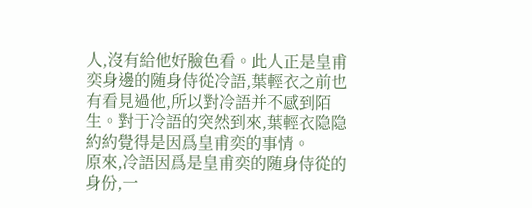人,沒有給他好臉色看。此人正是皇甫奕身邊的随身侍從冷語,葉輕衣之前也有看見過他,所以對冷語并不感到陌生。對于冷語的突然到來,葉輕衣隐隐約約覺得是因爲皇甫奕的事情。
原來,冷語因爲是皇甫奕的随身侍從的身份,一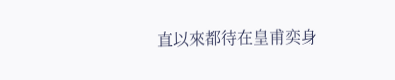直以來都待在皇甫奕身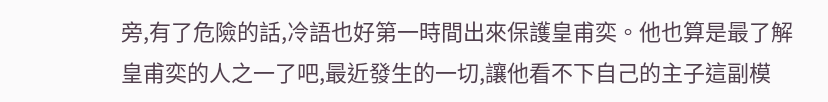旁,有了危險的話,冷語也好第一時間出來保護皇甫奕。他也算是最了解皇甫奕的人之一了吧,最近發生的一切,讓他看不下自己的主子這副模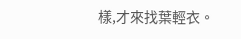樣,才來找葉輕衣。